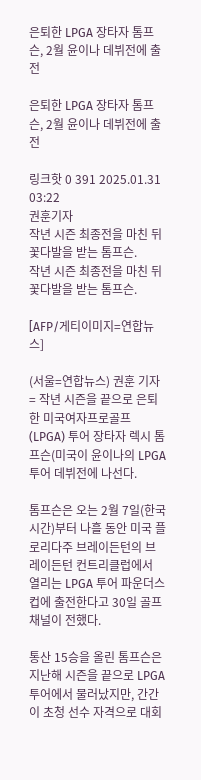은퇴한 LPGA 장타자 톰프슨, 2월 윤이나 데뷔전에 출전

은퇴한 LPGA 장타자 톰프슨, 2월 윤이나 데뷔전에 출전

링크핫 0 391 2025.01.31 03:22
권훈기자
작년 시즌 최종전을 마친 뒤 꽃다발을 받는 톰프슨.
작년 시즌 최종전을 마친 뒤 꽃다발을 받는 톰프슨.

[AFP/게티이미지=연합뉴스]

(서울=연합뉴스) 권훈 기자 = 작년 시즌을 끝으로 은퇴한 미국여자프로골프(LPGA) 투어 장타자 렉시 톰프슨(미국이 윤이나의 LPGA 투어 데뷔전에 나선다.

톰프슨은 오는 2월 7일(한국시간)부터 나흘 동안 미국 플로리다주 브레이든턴의 브레이든턴 컨트리클럽에서 열리는 LPGA 투어 파운더스컵에 출전한다고 30일 골프 채널이 전했다.

통산 15승을 올린 톰프슨은 지난해 시즌을 끝으로 LPGA 투어에서 물러났지만, 간간이 초청 선수 자격으로 대회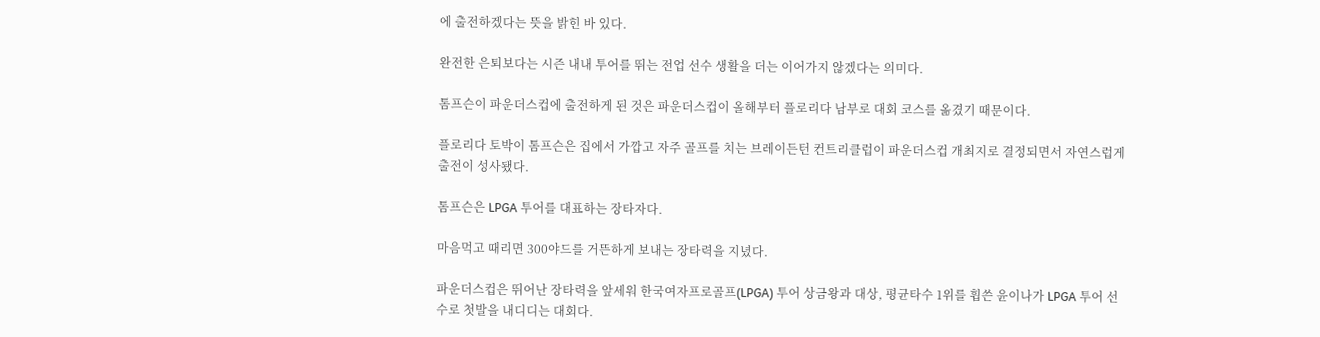에 출전하겠다는 뜻을 밝힌 바 있다.

완전한 은퇴보다는 시즌 내내 투어를 뛰는 전업 선수 생활을 더는 이어가지 않겠다는 의미다.

톰프슨이 파운더스컵에 출전하게 된 것은 파운더스컵이 올해부터 플로리다 남부로 대회 코스를 옮겼기 때문이다.

플로리다 토박이 톰프슨은 집에서 가깝고 자주 골프를 치는 브레이든턴 컨트리클럽이 파운더스컵 개최지로 결정되면서 자연스럽게 출전이 성사됐다.

톰프슨은 LPGA 투어를 대표하는 장타자다.

마음먹고 때리면 300야드를 거뜬하게 보내는 장타력을 지녔다.

파운더스컵은 뛰어난 장타력을 앞세워 한국여자프로골프(LPGA) 투어 상금왕과 대상, 평균타수 1위를 휩쓴 윤이나가 LPGA 투어 선수로 첫발을 내디디는 대회다.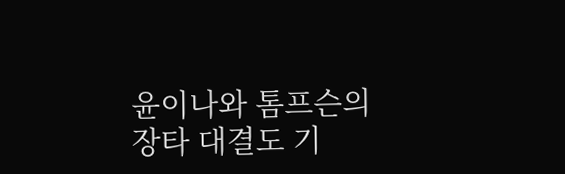윤이나와 톰프슨의 장타 대결도 기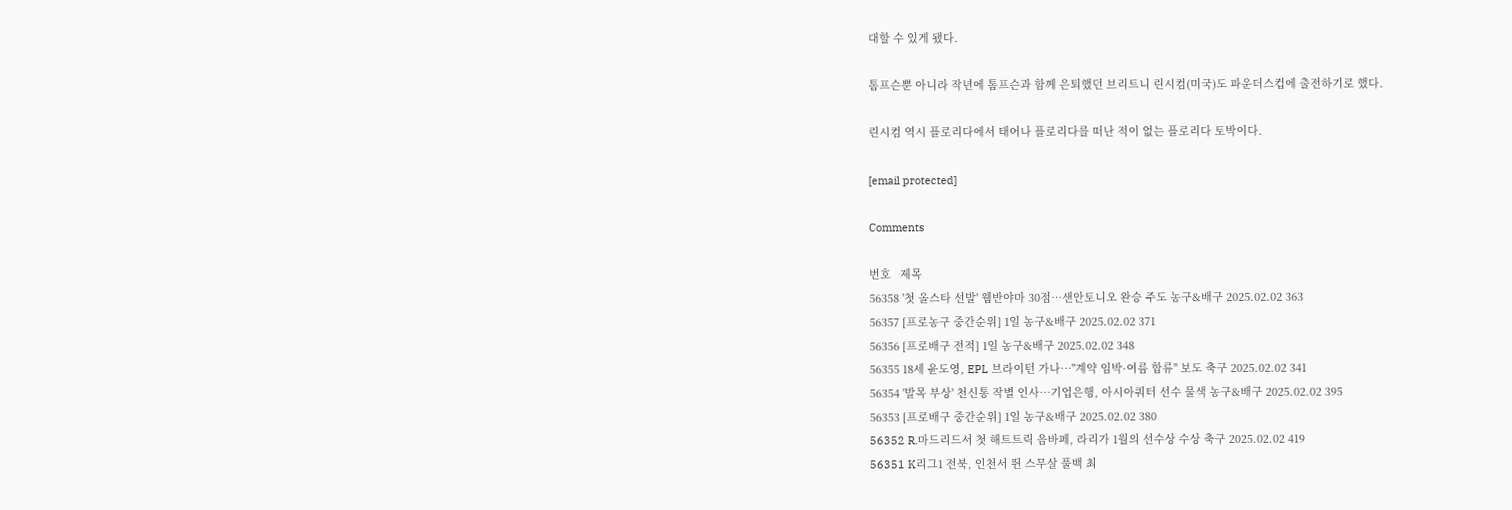대할 수 있게 됐다.

톰프슨뿐 아니라 작년에 톰프슨과 함께 은퇴했던 브리트니 린시컴(미국)도 파운더스컵에 출전하기로 했다.

린시컴 역시 플로리다에서 태어나 플로리다를 떠난 적이 없는 플로리다 토박이다.

[email protected]

Comments

번호   제목
56358 '첫 올스타 선발' 웸반야마 30점…샌안토니오 완승 주도 농구&배구 2025.02.02 363
56357 [프로농구 중간순위] 1일 농구&배구 2025.02.02 371
56356 [프로배구 전적] 1일 농구&배구 2025.02.02 348
56355 18세 윤도영, EPL 브라이턴 가나…"계약 임박·여름 합류" 보도 축구 2025.02.02 341
56354 '발목 부상' 천신통 작별 인사…기업은행, 아시아쿼터 선수 물색 농구&배구 2025.02.02 395
56353 [프로배구 중간순위] 1일 농구&배구 2025.02.02 380
56352 R.마드리드서 첫 해트트릭 음바페, 라리가 1월의 선수상 수상 축구 2025.02.02 419
56351 K리그1 전북, 인천서 뛴 스무살 풀백 최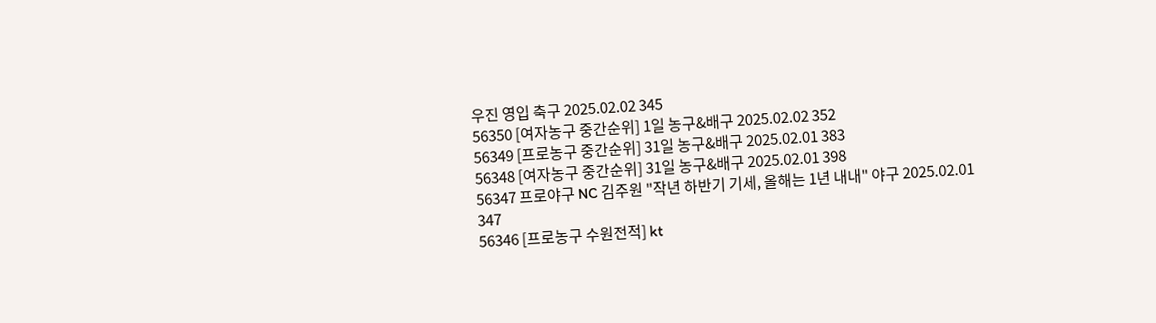우진 영입 축구 2025.02.02 345
56350 [여자농구 중간순위] 1일 농구&배구 2025.02.02 352
56349 [프로농구 중간순위] 31일 농구&배구 2025.02.01 383
56348 [여자농구 중간순위] 31일 농구&배구 2025.02.01 398
56347 프로야구 NC 김주원 "작년 하반기 기세, 올해는 1년 내내" 야구 2025.02.01 347
56346 [프로농구 수원전적] kt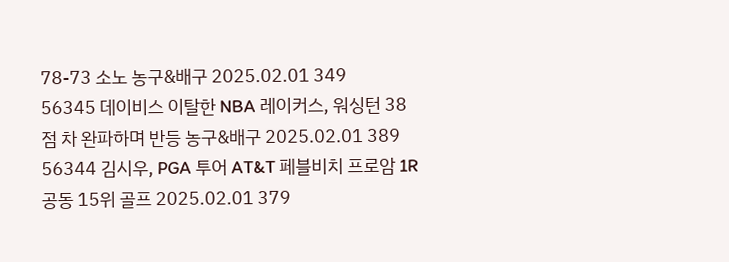78-73 소노 농구&배구 2025.02.01 349
56345 데이비스 이탈한 NBA 레이커스, 워싱턴 38점 차 완파하며 반등 농구&배구 2025.02.01 389
56344 김시우, PGA 투어 AT&T 페블비치 프로암 1R 공동 15위 골프 2025.02.01 379